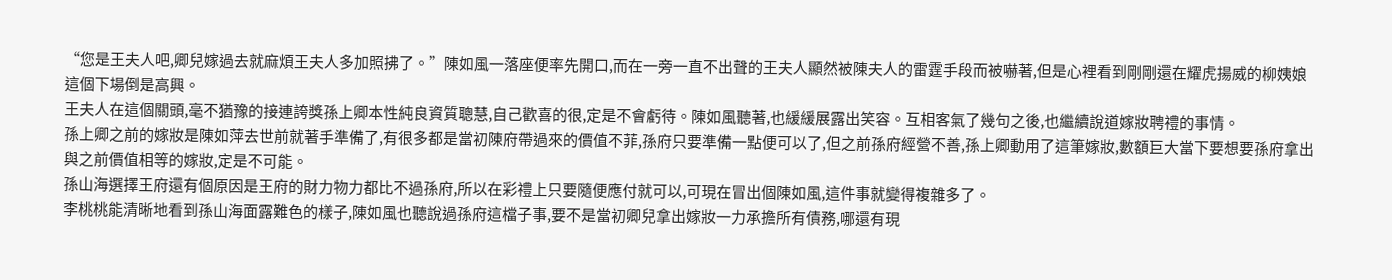“您是王夫人吧,卿兒嫁過去就麻煩王夫人多加照拂了。”陳如風一落座便率先開口,而在一旁一直不出聲的王夫人顯然被陳夫人的雷霆手段而被嚇著,但是心裡看到剛剛還在耀虎揚威的柳姨娘這個下場倒是高興。
王夫人在這個關頭,毫不猶豫的接連誇獎孫上卿本性純良資質聰慧,自己歡喜的很,定是不會虧待。陳如風聽著,也緩緩展露出笑容。互相客氣了幾句之後,也繼續說道嫁妝聘禮的事情。
孫上卿之前的嫁妝是陳如萍去世前就著手準備了,有很多都是當初陳府帶過來的價值不菲,孫府只要準備一點便可以了,但之前孫府經營不善,孫上卿動用了這筆嫁妝,數額巨大當下要想要孫府拿出與之前價值相等的嫁妝,定是不可能。
孫山海選擇王府還有個原因是王府的財力物力都比不過孫府,所以在彩禮上只要隨便應付就可以,可現在冒出個陳如風,這件事就變得複雜多了。
李桃桃能清晰地看到孫山海面露難色的樣子,陳如風也聽說過孫府這檔子事,要不是當初卿兒拿出嫁妝一力承擔所有債務,哪還有現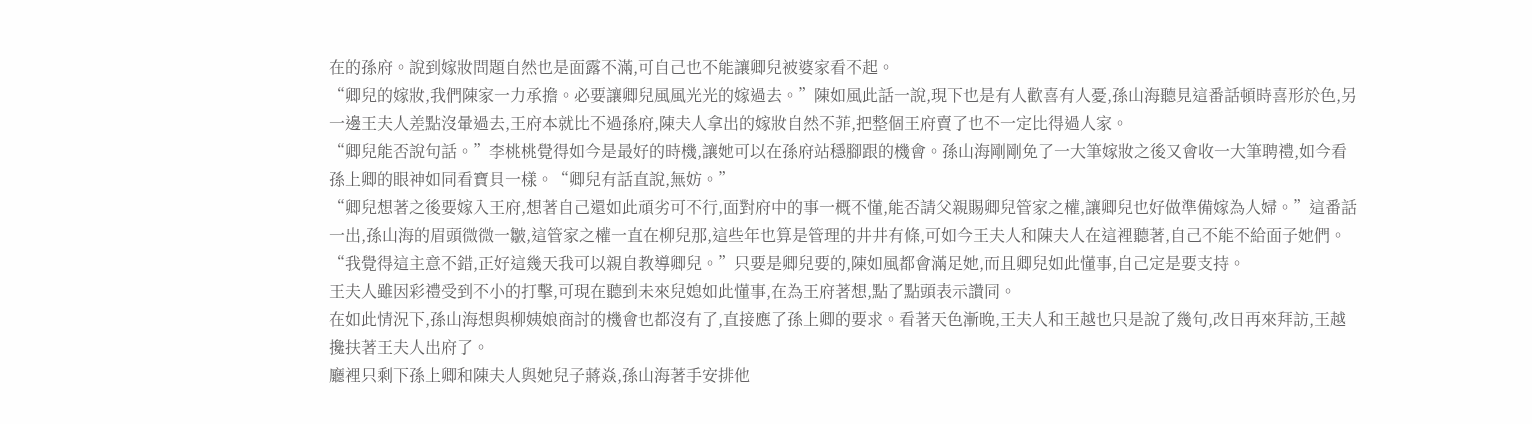在的孫府。說到嫁妝問題自然也是面露不滿,可自己也不能讓卿兒被婆家看不起。
“卿兒的嫁妝,我們陳家一力承擔。必要讓卿兒風風光光的嫁過去。”陳如風此話一說,現下也是有人歡喜有人憂,孫山海聽見這番話頓時喜形於色,另一邊王夫人差點沒暈過去,王府本就比不過孫府,陳夫人拿出的嫁妝自然不菲,把整個王府賣了也不一定比得過人家。
“卿兒能否說句話。”李桃桃覺得如今是最好的時機,讓她可以在孫府站穩腳跟的機會。孫山海剛剛免了一大筆嫁妝之後又會收一大筆聘禮,如今看孫上卿的眼神如同看寶貝一樣。“卿兒有話直說,無妨。”
“卿兒想著之後要嫁入王府,想著自己還如此頑劣可不行,面對府中的事一概不懂,能否請父親賜卿兒管家之權,讓卿兒也好做準備嫁為人婦。”這番話一出,孫山海的眉頭微微一皺,這管家之權一直在柳兒那,這些年也算是管理的井井有條,可如今王夫人和陳夫人在這裡聽著,自己不能不給面子她們。
“我覺得這主意不錯,正好這幾天我可以親自教導卿兒。”只要是卿兒要的,陳如風都會滿足她,而且卿兒如此懂事,自己定是要支持。
王夫人雖因彩禮受到不小的打擊,可現在聽到未來兒媳如此懂事,在為王府著想,點了點頭表示讚同。
在如此情況下,孫山海想與柳姨娘商討的機會也都沒有了,直接應了孫上卿的要求。看著天色漸晚,王夫人和王越也只是說了幾句,改日再來拜訪,王越攙扶著王夫人出府了。
廳裡只剩下孫上卿和陳夫人與她兒子蔣焱,孫山海著手安排他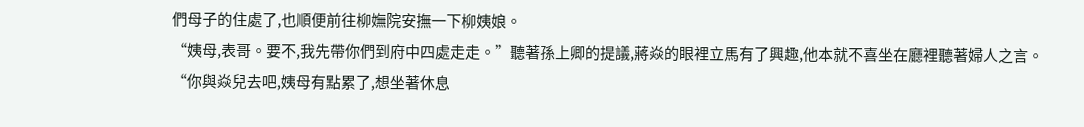們母子的住處了,也順便前往柳嫵院安撫一下柳姨娘。
“姨母,表哥。要不,我先帶你們到府中四處走走。”聽著孫上卿的提議,蔣焱的眼裡立馬有了興趣,他本就不喜坐在廳裡聽著婦人之言。
“你與焱兒去吧,姨母有點累了,想坐著休息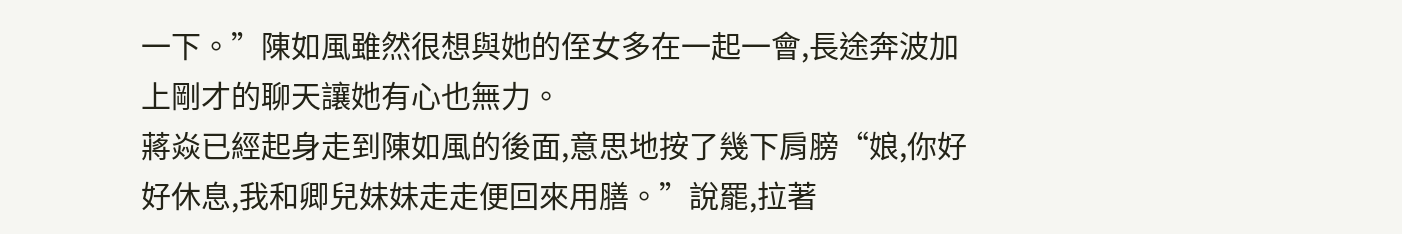一下。”陳如風雖然很想與她的侄女多在一起一會,長途奔波加上剛才的聊天讓她有心也無力。
蔣焱已經起身走到陳如風的後面,意思地按了幾下肩膀“娘,你好好休息,我和卿兒妹妹走走便回來用膳。”說罷,拉著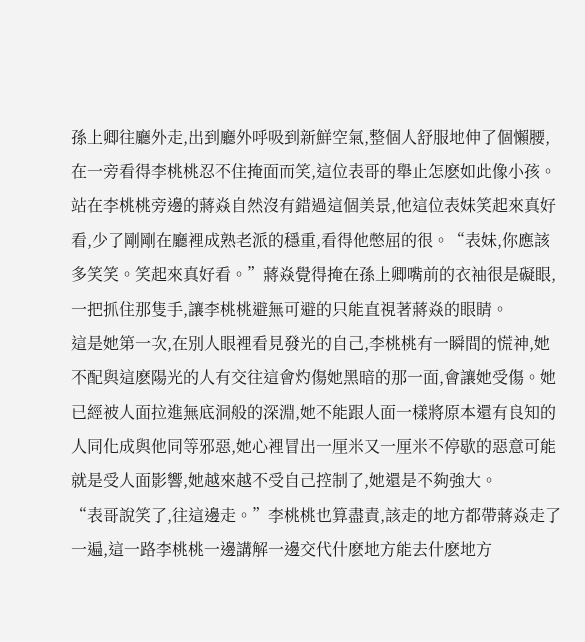孫上卿往廳外走,出到廳外呼吸到新鮮空氣,整個人舒服地伸了個懶腰,在一旁看得李桃桃忍不住掩面而笑,這位表哥的舉止怎麽如此像小孩。
站在李桃桃旁邊的蔣焱自然沒有錯過這個美景,他這位表妹笑起來真好看,少了剛剛在廳裡成熟老派的穩重,看得他憋屈的很。“表妹,你應該多笑笑。笑起來真好看。”蔣焱覺得掩在孫上卿嘴前的衣袖很是礙眼,一把抓住那隻手,讓李桃桃避無可避的只能直視著蔣焱的眼睛。
這是她第一次,在別人眼裡看見發光的自己,李桃桃有一瞬間的慌神,她不配與這麽陽光的人有交往這會灼傷她黑暗的那一面,會讓她受傷。她已經被人面拉進無底洞般的深淵,她不能跟人面一樣將原本還有良知的人同化成與他同等邪惡,她心裡冒出一厘米又一厘米不停歇的惡意可能就是受人面影響,她越來越不受自己控制了,她還是不夠強大。
“表哥說笑了,往這邊走。”李桃桃也算盡責,該走的地方都帶蔣焱走了一遍,這一路李桃桃一邊講解一邊交代什麽地方能去什麽地方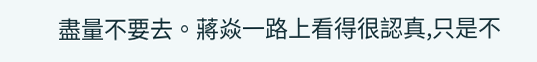盡量不要去。蔣焱一路上看得很認真,只是不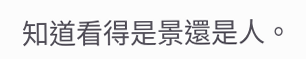知道看得是景還是人。